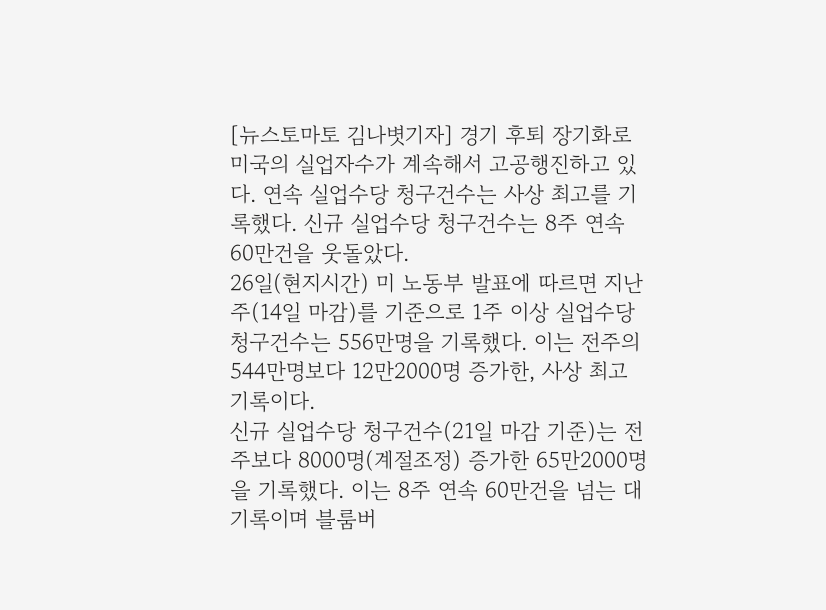[뉴스토마토 김나볏기자] 경기 후퇴 장기화로 미국의 실업자수가 계속해서 고공행진하고 있다. 연속 실업수당 청구건수는 사상 최고를 기록했다. 신규 실업수당 청구건수는 8주 연속 60만건을 웃돌았다.
26일(현지시간) 미 노동부 발표에 따르면 지난주(14일 마감)를 기준으로 1주 이상 실업수당청구건수는 556만명을 기록했다. 이는 전주의 544만명보다 12만2000명 증가한, 사상 최고 기록이다.
신규 실업수당 청구건수(21일 마감 기준)는 전주보다 8000명(계절조정) 증가한 65만2000명을 기록했다. 이는 8주 연속 60만건을 넘는 대기록이며 블룸버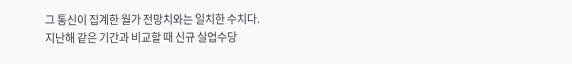그 통신이 집계한 월가 전망치와는 일치한 수치다.
지난해 같은 기간과 비교할 때 신규 실업수당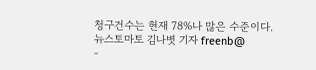청구건수는 현재 78%나 많은 수준이다.
뉴스토마토 김나볏 기자 freenb@
-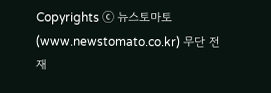Copyrights ⓒ 뉴스토마토 (www.newstomato.co.kr) 무단 전재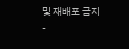및 재배포 금지 -